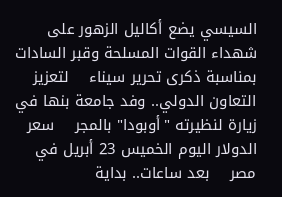السيسي يضع أكاليل الزهور على شهداء القوات المسلحة وقبر السادات بمناسبة ذكرى تحرير سيناء    لتعزيز التعاون الدولي.. وفد جامعة بنها في زيارة لنظيرته "أوبودا" بالمجر    سعر الدولار اليوم الخميس 23 أبريل في مصر    بعد ساعات.. بداية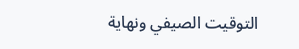التوقيت الصيفي ونهاية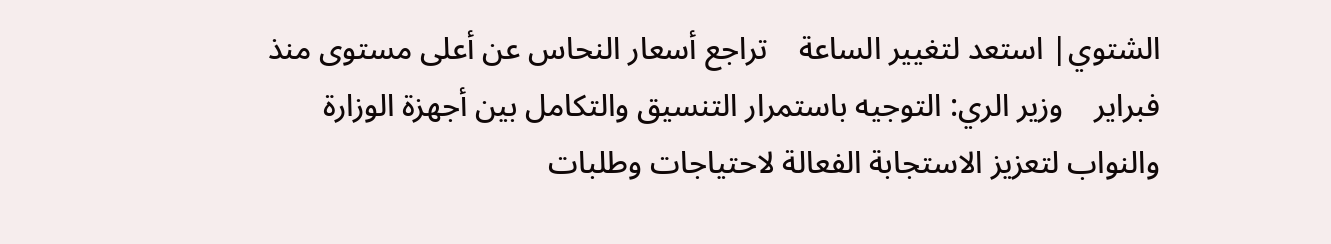الشتوي| استعد لتغيير الساعة    تراجع أسعار النحاس عن أعلى مستوى منذ فبراير    وزير الري: التوجيه باستمرار التنسيق والتكامل بين أجهزة الوزارة والنواب لتعزيز الاستجابة الفعالة لاحتياجات وطلبات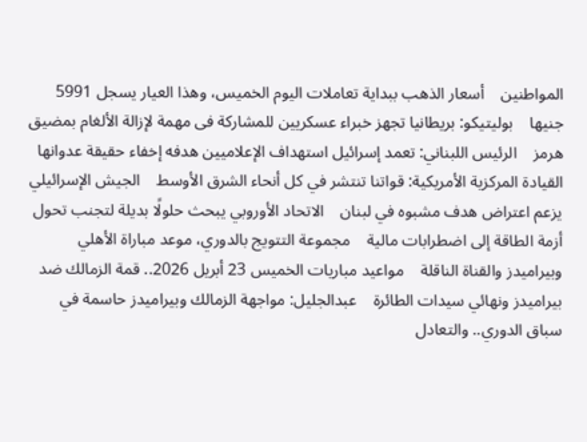المواطنين    أسعار الذهب ببداية تعاملات اليوم الخميس، وهذا العيار يسجل 5991 جنيها    بوليتيكو: بريطانيا تجهز خبراء عسكريين للمشاركة فى مهمة لإزالة الألغام بمضيق هرمز    الرئيس اللبناني: تعمد إسرائيل استهداف الإعلاميين هدفه إخفاء حقيقة عدوانها    القيادة المركزية الأمريكية: قواتنا تنتشر في كل أنحاء الشرق الأوسط    الجيش الإسرائيلي يزعم اعتراض هدف مشبوه في لبنان    الاتحاد الأوروبي يبحث حلولًا بديلة لتجنب تحول أزمة الطاقة إلى اضطرابات مالية    مجموعة التتويج بالدوري، موعد مباراة الأهلي وبيراميدز والقناة الناقلة    مواعيد مباريات الخميس 23 أبريل 2026.. قمة الزمالك ضد بيراميدز ونهائي سيدات الطائرة    عبدالجليل: مواجهة الزمالك وبيراميدز حاسمة في سباق الدوري.. والتعادل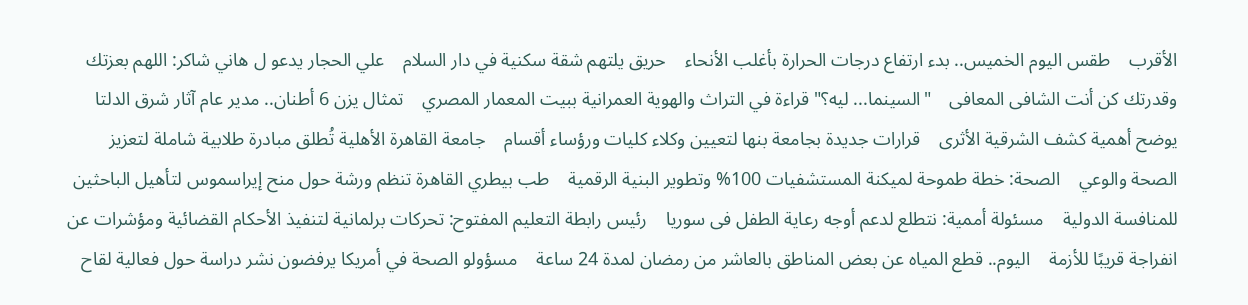الأقرب    طقس اليوم الخميس.. بدء ارتفاع درجات الحرارة بأغلب الأنحاء    حريق يلتهم شقة سكنية في دار السلام    علي الحجار يدعو ل هاني شاكر: اللهم بعزتك وقدرتك كن أنت الشافى المعافى    "السينما... ليه؟" قراءة في التراث والهوية العمرانية ببيت المعمار المصري    تمثال يزن 6 أطنان.. مدير عام آثار شرق الدلتا يوضح أهمية كشف الشرقية الأثرى    قرارات جديدة بجامعة بنها لتعيين وكلاء كليات ورؤساء أقسام    جامعة القاهرة الأهلية تُطلق مبادرة طلابية شاملة لتعزيز الصحة والوعي    الصحة: خطة طموحة لميكنة المستشفيات 100% وتطوير البنية الرقمية    طب بيطري القاهرة تنظم ورشة حول منح إيراسموس لتأهيل الباحثين للمنافسة الدولية    مسئولة أممية: نتطلع لدعم أوجه رعاية الطفل فى سوريا    رئيس رابطة التعليم المفتوح: تحركات برلمانية لتنفيذ الأحكام القضائية ومؤشرات عن انفراجة قريبًا للأزمة    اليوم.. قطع المياه عن بعض المناطق بالعاشر من رمضان لمدة 24 ساعة    مسؤولو الصحة في أمريكا يرفضون نشر دراسة حول فعالية لقاح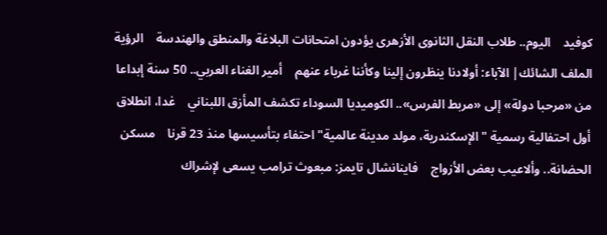كوفيد    اليوم.. طلاب النقل الثانوى الأزهرى يؤدون امتحانات البلاغة والمنطق والهندسة    الرؤية الملف الشائك| الآباء: أولادنا ينظرون إلينا وكأننا غرباء عنهم    أمير الغناء العربي.. 50 سنة إبداعا    من «مرحبا دولة» إلى «مربط الفرس».. الكوميديا السوداء تكشف المأزق اللبناني    غدا، انطلاق أول احتفالية رسمية "الإسكندرية، مولد مدينة عالمية" احتفاء بتأسيسها منذ 23 قرنا    مسكن الحضانة.. وألاعيب بعض الأزواج    فاينانشال تايمز: مبعوث ترامب يسعى لإشراك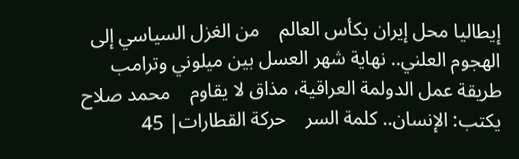إيطاليا محل إيران بكأس العالم    من الغزل السياسي إلى الهجوم العلني.. نهاية شهر العسل بين ميلوني وترامب    طريقة عمل الدولمة العراقية، مذاق لا يقاوم    محمد صلاح يكتب: الإنسان.. كلمة السر    حركة القطارات| 45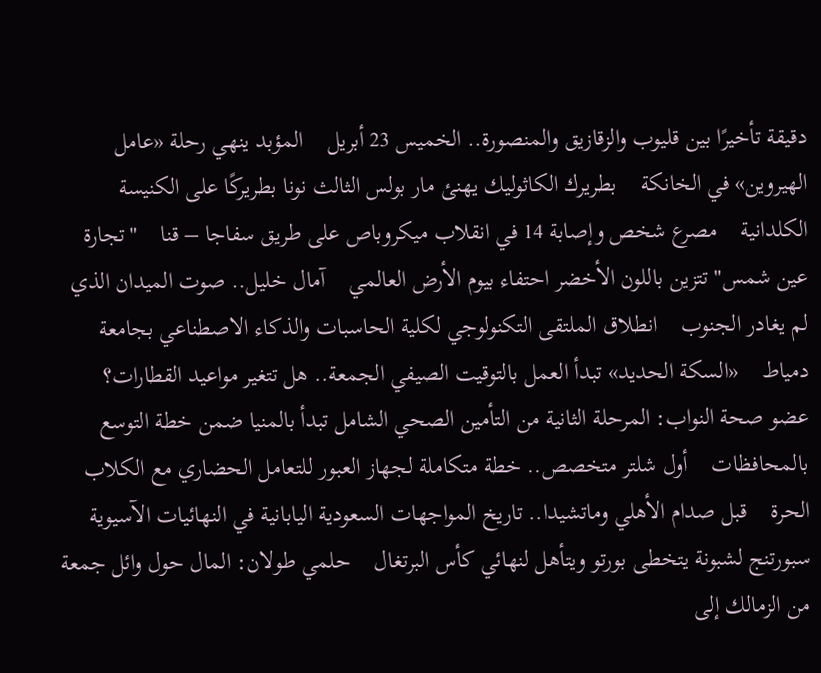دقيقة تأخيرًا بين قليوب والزقازيق والمنصورة.. الخميس 23 أبريل    المؤبد ينهي رحلة «عامل الهيروين» في الخانكة    بطريرك الكاثوليك يهنئ مار بولس الثالث نونا بطريركًا على الكنيسة الكلدانية    مصرع شخص وإصابة 14 في انقلاب ميكروباص على طريق سفاجا – قنا    "تجارة عين شمس" تتزين باللون الأخضر احتفاء بيوم الأرض العالمي    آمال خليل.. صوت الميدان الذي لم يغادر الجنوب    انطلاق الملتقى التكنولوجي لكلية الحاسبات والذكاء الاصطناعي بجامعة دمياط    «السكة الحديد» تبدأ العمل بالتوقيت الصيفي الجمعة.. هل تتغير مواعيد القطارات؟    عضو صحة النواب: المرحلة الثانية من التأمين الصحي الشامل تبدأ بالمنيا ضمن خطة التوسع بالمحافظات    أول شلتر متخصص.. خطة متكاملة لجهاز العبور للتعامل الحضاري مع الكلاب الحرة    قبل صدام الأهلي وماتشيدا.. تاريخ المواجهات السعودية اليابانية في النهائيات الآسيوية    سبورتنج لشبونة يتخطى بورتو ويتأهل لنهائي كأس البرتغال    حلمي طولان: المال حول وائل جمعة من الزمالك إلى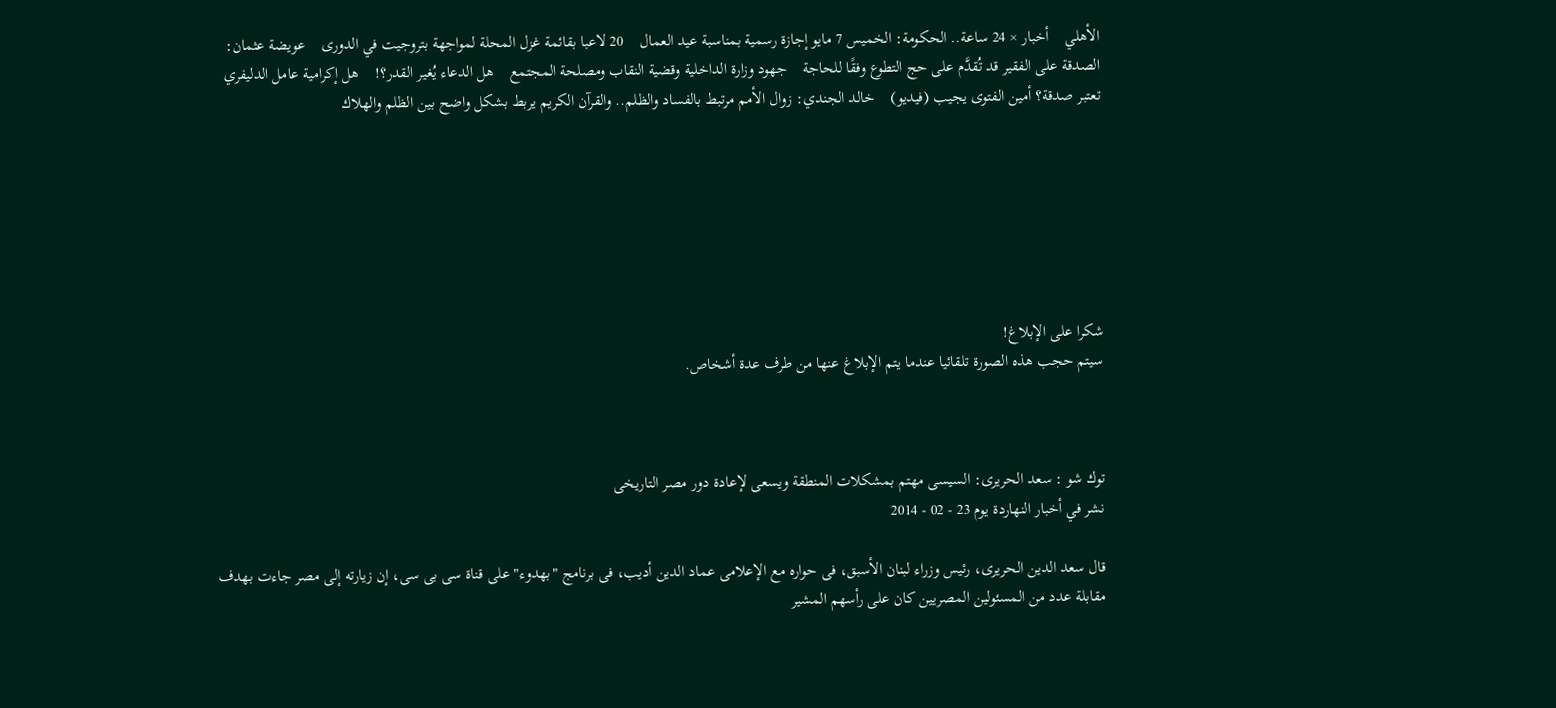الأهلي    أخبار × 24 ساعة.. الحكومة: الخميس 7 مايو إجازة رسمية بمناسبة عيد العمال    20 لاعبا بقائمة غزل المحلة لمواجهة بتروجيت في الدورى    عويضة عثمان: الصدقة على الفقير قد تُقدَّم على حج التطوع وفقًا للحاجة    جهود وزارة الداخلية وقضية النقاب ومصلحة المجتمع    هل الدعاء يُغير القدر؟!    هل إكرامية عامل الدليفري تعتبر صدقة؟ أمين الفتوى يجيب (فيديو)    خالد الجندي: زوال الأمم مرتبط بالفساد والظلم.. والقرآن الكريم يربط بشكل واضح بين الظلم والهلاك







شكرا على الإبلاغ!
سيتم حجب هذه الصورة تلقائيا عندما يتم الإبلاغ عنها من طرف عدة أشخاص.



توك شو : سعد الحريرى: السيسى مهتم بمشكلات المنطقة ويسعى لإعادة دور مصر التاريخى
نشر في أخبار النهاردة يوم 23 - 02 - 2014

قال سعد الدين الحريرى، رئيس وزراء لبنان الأسبق، فى حواره مع الإعلامى عماد الدين أديب، فى برنامج "بهدوء" على قناة سى بى سى، إن زيارته إلى مصر جاءت بهدف مقابلة عدد من المسئولين المصريين كان على رأسهم المشير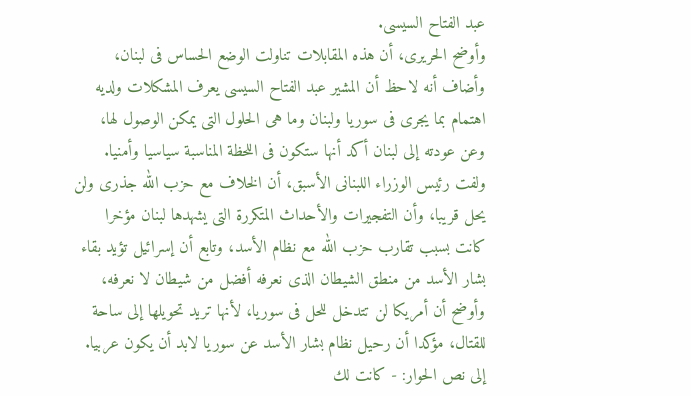عبد الفتاح السيسى.
وأوضح الحريرى، أن هذه المقابلات تناولت الوضع الحساس فى لبنان، وأضاف أنه لاحظ أن المشير عبد الفتاح السيسى يعرف المشكلات ولديه اهتمام بما يجرى فى سوريا ولبنان وما هى الحلول التى يمكن الوصول لها، وعن عودته إلى لبنان أكد أنها ستكون فى اللحظة المناسبة سياسيا وأمنيا.
ولفت رئيس الوزراء اللبنانى الأسبق، أن الخلاف مع حزب الله جذرى ولن يحل قريبا، وأن التفجيرات والأحداث المتكررة التى يشهدها لبنان مؤخرا كانت بسبب تقارب حزب الله مع نظام الأسد، وتابع أن إسرائيل تؤيد بقاء بشار الأسد من منطق الشيطان الذى نعرفه أفضل من شيطان لا نعرفه، وأوضح أن أمريكا لن تتدخل للحل فى سوريا، لأنها تريد تحويلها إلى ساحة للقتال، مؤكدا أن رحيل نظام بشار الأسد عن سوريا لابد أن يكون عربيا.
إلى نص الحوار: - كانت لك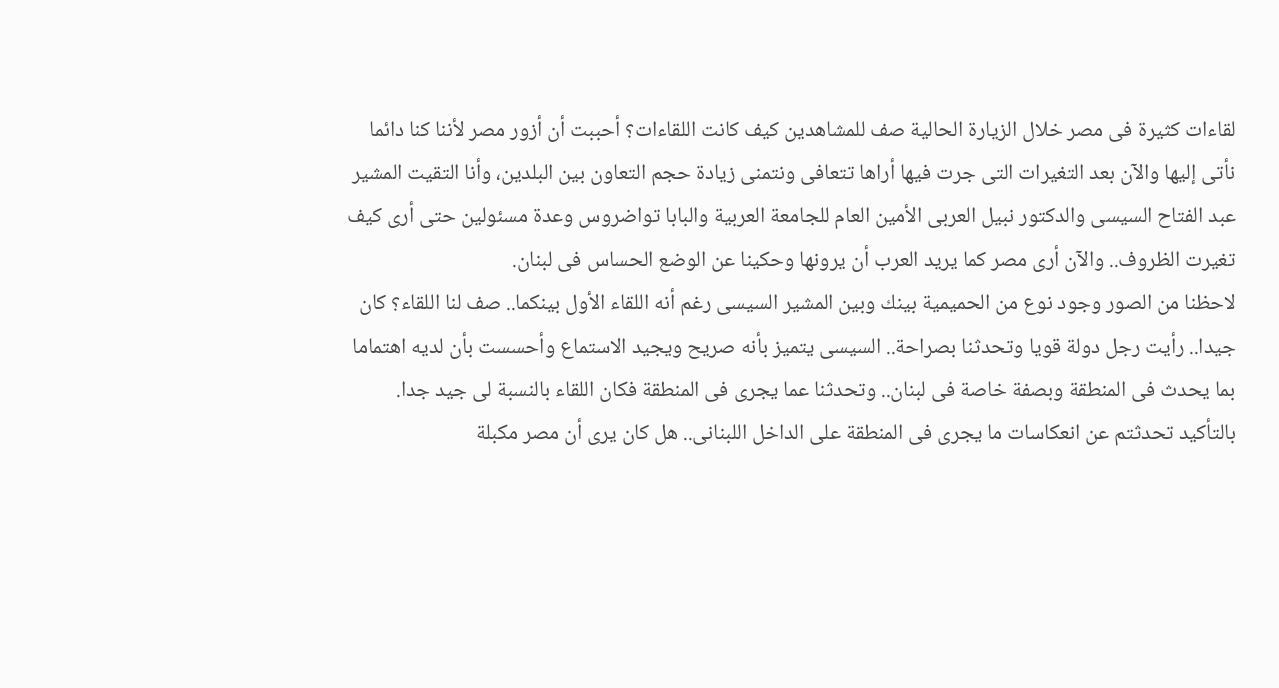لقاءات كثيرة فى مصر خلال الزيارة الحالية صف للمشاهدين كيف كانت اللقاءات؟ أحببت أن أزور مصر لأننا كنا دائما نأتى إليها والآن بعد التغيرات التى جرت فيها أراها تتعافى ونتمنى زيادة حجم التعاون بين البلدين، وأنا التقيت المشير عبد الفتاح السيسى والدكتور نبيل العربى الأمين العام للجامعة العربية والبابا تواضروس وعدة مسئولين حتى أرى كيف تغيرت الظروف.. والآن أرى مصر كما يريد العرب أن يرونها وحكينا عن الوضع الحساس فى لبنان.
لاحظنا من الصور وجود نوع من الحميمية بينك وبين المشير السيسى رغم أنه اللقاء الأول بينكما.. صف لنا اللقاء؟ كان جيدا.. رأيت رجل دولة قويا وتحدثنا بصراحة.. السيسى يتميز بأنه صريح ويجيد الاستماع وأحسست بأن لديه اهتماما بما يحدث فى المنطقة وبصفة خاصة فى لبنان.. وتحدثنا عما يجرى فى المنطقة فكان اللقاء بالنسبة لى جيد جدا. بالتأكيد تحدثتم عن انعكاسات ما يجرى فى المنطقة على الداخل اللبنانى.. هل كان يرى أن مصر مكبلة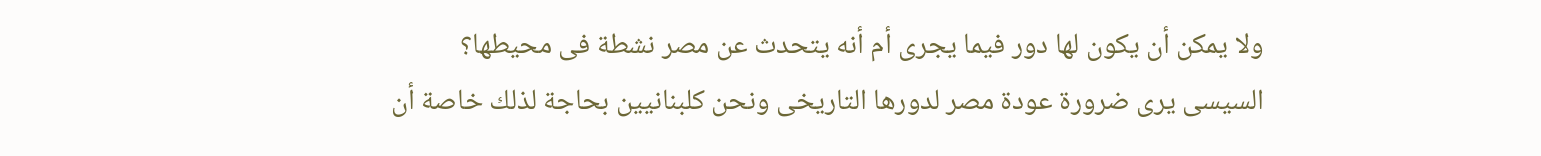ولا يمكن أن يكون لها دور فيما يجرى أم أنه يتحدث عن مصر نشطة فى محيطها؟
السيسى يرى ضرورة عودة مصر لدورها التاريخى ونحن كلبنانيين بحاجة لذلك خاصة أن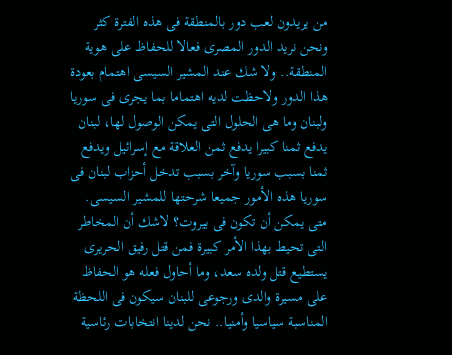من يريدون لعب دور بالمنطقة فى هذه الفترة كثر ونحن نريد الدور المصرى فعالا للحفاظ على هوية المنطقة.. ولا شك عند المشير السيسى اهتمام بعودة هذا الدور ولاحظت لديه اهتماما بما يجرى فى سوريا ولبنان وما هى الحلول التى يمكن الوصول لها، لبنان يدفع ثمنا كبيرا يدفع ثمن العلاقة مع إسرائيل ويدفع ثمنا بسبب سوريا وآخر بسبب تدخل أحزاب لبنان فى سوريا هذه الأمور جميعا شرحتها للمشير السيسى.
متى يمكن أن تكون فى بيروت؟ لاشك أن المخاطر التى تحيط بهذا الأمر كبيرة فمن قتل رفيق الحريرى يستطيع قتل ولده سعد، وما أحاول فعله هو الحفاظ على مسيرة والدى ورجوعى للبنان سيكون فى اللحظة المناسبة سياسيا وأمنيا.. نحن لدينا انتخابات رئاسية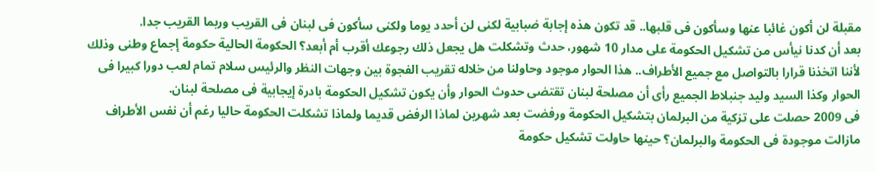مقبلة لن أكون غائبا عنها وسأكون فى قلبها.. قد تكون هذه إجابة ضبابية لكنى لن أحدد يوما ولكنى سأكون فى لبنان فى القريب وربما القريب جدا.
بعد أن كدنا نيأس من تشكيل الحكومة على مدار 10 شهور، حدث وتشكلت هل يجعل ذلك رجوعك أقرب أم أبعد؟ الحكومة الحالية حكومة إجماع وطنى وذلك لأننا اتخذنا قرارا بالتواصل مع جميع الأطراف.. هذا الحوار موجود وحاولنا من خلاله تقريب الفجوة بين وجهات النظر والرئيس سلام تمام لعب دورا كبيرا فى الحوار وكذا السيد وليد جنبلاط الجميع رأى أن مصلحة لبنان تقتضى حدوث الحوار وأن يكون تشكيل الحكومة بادرة إيجابية فى مصلحة لبنان.
فى 2009 حصلت على تزكية من البرلمان بتشكيل الحكومة ورفضت بعد شهرين لماذا الرفض قديما ولماذا تشكلت الحكومة حاليا رغم أن نفس الأطراف مازالت موجودة فى الحكومة والبرلمان؟ حينها حاولت تشكيل حكومة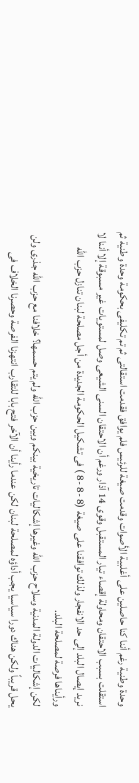وحدة وطنية رغم أننا كنا حاصلين على أغلبية الأصوات وقدمت صيغة للرئيس فلم يوافق فقدمت استقالتى ثم تم تكليفى بحكومة وحدة وطنية ثم استقلت بسبب الاحتقان ومحاولة إقصاء تيار المستقبل وقوى 14 آذار ورغم أن الاحتقان السنى الشيعى وصل لمستويات غير مسبوقة إلا أننا لا نريد إيصال البلد إلى حد الانفجار ولذلك توافقنا على صيغة (8 -8 -8 ) فى تشكيل الحكومة الجديدة من أجل مصلحة لبنان تنازل حزب الله ورأيناها فرصة لمصلحة البلد.
لكن إشكاليات الدولة المدنية وسلاح حزب الله وغيرها إشكاليات تاريخية بينكم وبين حزب الله ولم يتم حسمها؟ خلافنا مع حزب الله جذرى ولن يحل قريباً ولكن هناك دورا سياسيا يجب أداؤه لمصلحة لبنان لكن عندما رأينا أن الآخر فتح بابا للتقارب انتهزنا الفرصة وحصرنا الخلاف فى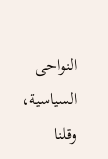النواحى السياسية، وقلنا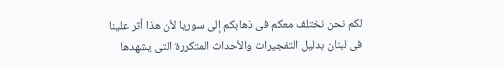لكم نحن نختلف معكم فى ذهابكم إلى سوريا لأن هذا أثر علينا فى لبنان بدليل التفجيرات والأحداث المتكررة التى يشهدها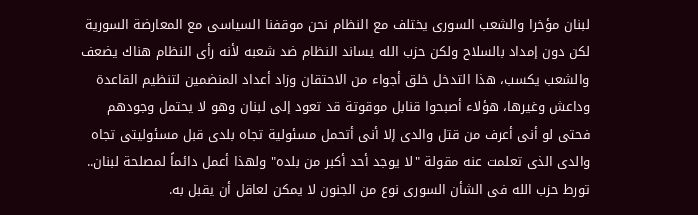لبنان مؤخرا والشعب السورى يختلف مع النظام نحن موقفنا السياسى مع المعارضة السورية لكن دون إمداد بالسلاح ولكن حزب الله يساند النظام ضد شعبه لأنه رأى النظام هناك يضعف والشعب يكسب، هذا التدخل خلق أجواء من الاحتقان وزاد أعداد المنضمين لتنظيم القاعدة وداعش وغيرها، هؤلاء أصبحوا قنابل موقوتة قد تعود إلى لبنان وهو لا يحتمل وجودهم فحتى لو أنى أعرف من قتل والدى إلا أنى أتحمل مسئولية تجاه بلدى قبل مسئوليتى تجاه والدى الذى تعلمت عنه مقولة "لا يوجد أحد أكبر من بلده" ولهذا أعمل دائماً لمصلحة لبنان.. تورط حزب الله فى الشأن السورى نوع من الجنون لا يمكن لعاقل أن يقبل به.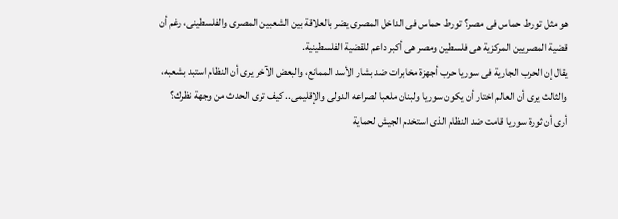هو مثل تورط حماس فى مصر؟ تورط حماس فى الداخل المصرى يضر بالعلاقة بين الشعبين المصرى والفلسطينى، رغم أن قضية المصريين المركزية هى فلسطين ومصر هى أكبر داعم للقضية الفلسطينية.
يقال إن الحرب الجارية فى سوريا حرب أجهزة مخابرات ضد بشار الأسد الممانع، والبعض الآخر يرى أن النظام استبد بشعبه، والثالث يرى أن العالم اختار أن يكون سوريا ولبنان ملعبا لصراعه الدولى والإقليمى.. كيف ترى الحدث من وجهة نظرك؟ أرى أن ثورة سوريا قامت ضد النظام الذى استخدم الجيش لحماية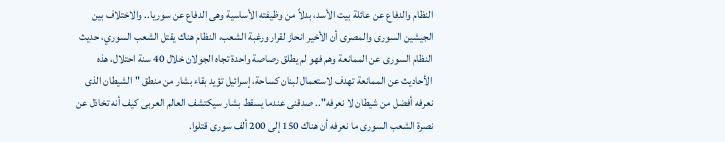النظام والدفاع عن عائلة بيت الأسد، بدلاً من وظيفته الأساسية وهى الدفاع عن سوريا.. والاختلاف بين الجيشين السورى والمصرى أن الأخير انحاز لقرار ورغبة الشعب، النظام هناك يقتل الشعب السوري، حديث النظام السورى عن الممانعة وهم فهو لم يطلق رصاصة واحدة تجاه الجولان خلال 40 سنة احتلال، هذه الأحاديث عن الممانعة تهدف لاستعمال لبنان كساحة، إسرائيل تؤيد بقاء بشار من منطق "الشيطان الذى نعرفه أفضل من شيطان لا نعرفه".. صدقنى عندما يسقط بشار سيكتشف العالم العربى كيف أنه تخاذل عن نصرة الشعب السورى ما نعرفه أن هناك 150 إلى 200 ألف سورى قتلوا.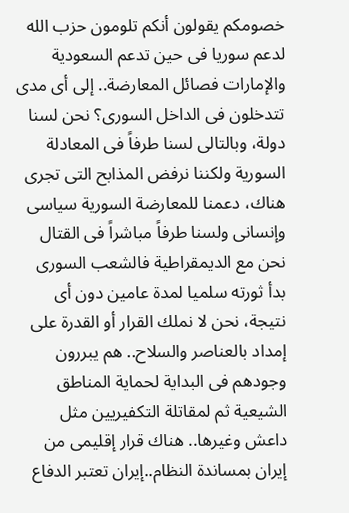خصومكم يقولون أنكم تلومون حزب الله لدعم سوريا فى حين تدعم السعودية والإمارات فصائل المعارضة.. إلى أى مدى تتدخلون فى الداخل السورى؟ نحن لسنا دولة، وبالتالى لسنا طرفاً فى المعادلة السورية ولكننا نرفض المذابح التى تجرى هناك، دعمنا للمعارضة السورية سياسى وإنسانى ولسنا طرفاً مباشراً فى القتال نحن مع الديمقراطية فالشعب السورى بدأ ثورته سلميا لمدة عامين دون أى نتيجة، نحن لا نملك القرار أو القدرة على إمداد بالعناصر والسلاح.. هم يبررون وجودهم فى البداية لحماية المناطق الشيعية ثم لمقاتلة التكفيريين مثل داعش وغيرها.. هناك قرار إقليمى من إيران بمساندة النظام..إيران تعتبر الدفاع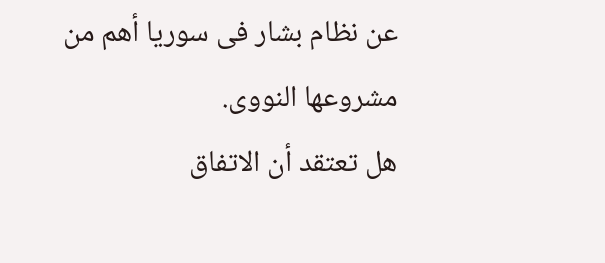عن نظام بشار فى سوريا أهم من مشروعها النووى.
هل تعتقد أن الاتفاق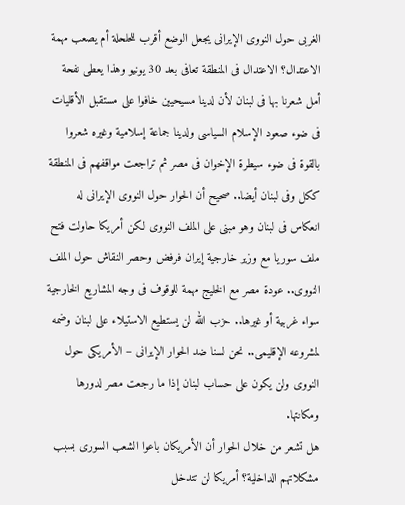الغربى حول النووى الإيرانى يجعل الوضع أقرب للحلحلة أم يصعب مهمة الاعتدال؟ الاعتدال فى المنطقة تعافى بعد 30 يونيو وهذا يعطى نفحة أمل شعرنا بها فى لبنان لأن لدينا مسيحيين خافوا على مستقبل الأقليات فى ضوء صعود الإسلام السياسى ولدينا جماعة إسلامية وغيره شعروا بالقوة فى ضوء سيطرة الإخوان فى مصر ثم تراجعت مواقفهم فى المنطقة ككل وفى لبنان أيضا.. صحيح أن الحوار حول النووى الإيرانى له انعكاس فى لبنان وهو مبنى على الملف النووى لكن أمريكا حاولت فتح ملف سوريا مع وزير خارجية إيران فرفض وحصر النقاش حول الملف النووى.. عودة مصر مع الخليج مهمة للوقوف فى وجه المشاريع الخارجية سواء غربية أو غيرها.. حزب الله لن يستطيع الاستيلاء على لبنان وضمه لمشروعه الإقليمى.. نحن لسنا ضد الحوار الإيرانى – الأمريكى حول النووى ولن يكون على حساب لبنان إذا ما رجعت مصر لدورها ومكانتها.
هل تشعر من خلال الحوار أن الأمريكان باعوا الشعب السورى بسبب مشكلاتهم الداخلية؟ أمريكا لن تتدخل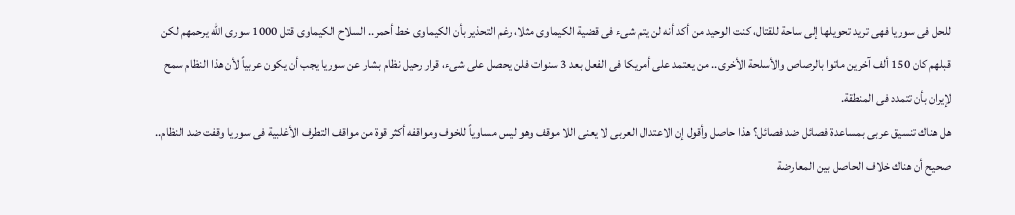للحل فى سوريا فهى تريد تحويلها إلى ساحة للقتال، كنت الوحيد من أكد أنه لن يتم شىء فى قضية الكيماوى مثلا، رغم التحذير بأن الكيماوى خط أحمر.. السلاح الكيماوى قتل 1000 سورى الله يرحمهم لكن قبلهم كان 150 ألف آخرين ماتوا بالرصاص والأسلحة الأخرى.. من يعتمد على أمريكا فى الفعل بعد 3 سنوات فلن يحصل على شىء، قرار رحيل نظام بشار عن سوريا يجب أن يكون عربياً لأن هذا النظام سمح لإيران بأن تتمدد فى المنطقة.
هل هناك تنسيق عربى بمساعدة فصائل ضد فصائل؟ هذا حاصل وأقول إن الاعتدال العربى لا يعنى اللا موقف وهو ليس مساوياً للخوف ومواقفه أكثر قوة من مواقف التطرف الأغلبية فى سوريا وقفت ضد النظام.. صحيح أن هناك خلاف الحاصل بين المعارضة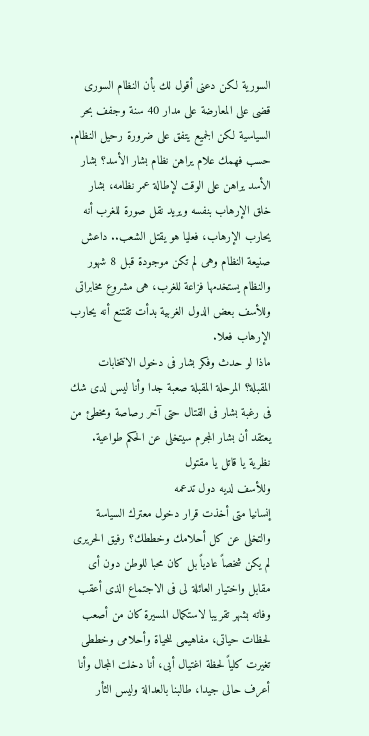السورية لكن دعنى أقول لك بأن النظام السورى قضى على المعارضة على مدار 40 سنة وجفف بحر السياسية لكن الجميع يتفق على ضرورة رحيل النظام.
حسب فهمك علام يراهن نظام بشار الأسد؟ بشار الأسد يراهن على الوقت لإطالة عمر نظامه، بشار خلق الإرهاب بنفسه ويريد نقل صورة للغرب أنه يحارب الإرهاب، فعليا هو يقتل الشعب.. داعش صنيعة النظام وهى لم تكن موجودة قبل 8 شهور والنظام يستخدمها فزاعة للغرب، هى مشروع مخابراتى وللأسف بعض الدول الغربية بدأت تقتنع أنه يحارب الإرهاب فعلا.
ماذا لو حدث وفكر بشار فى دخول الانتخابات المقبلة؟ المرحلة المقبلة صعبة جدا وأنا ليس لدى شك فى رغبة بشار فى القتال حتى آخر رصاصة ومخطئ من يعتقد أن بشار المجرم سيتخلى عن الحكم طواعية.
نظرية يا قاتل يا مقتول
وللأسف لديه دول تدعمه
إنسانيا متى أخذت قرار دخول معترك السياسة والتخلى عن كل أحلامك وخططك؟ رفيق الحريرى لم يكن شخصاً عادياً بل كان محبا للوطن دون أى مقابل واختيار العائلة لى فى الاجتماع الذى أعقب وفاته بشهر تقريبا لاستكمال المسيرة كان من أصعب لحظات حياتى، مفاهيمى للحياة وأحلامى وخططى تغيرت كلياً لحظة اغتيال أبى، أنا دخلت المجال وأنا أعرف حالى جيدا، طالبنا بالعدالة وليس الثأر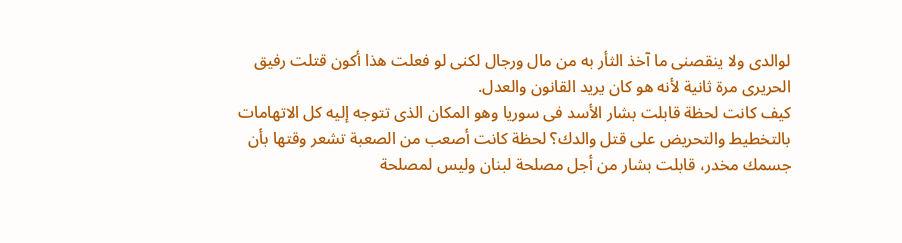لوالدى ولا ينقصنى ما آخذ الثأر به من مال ورجال لكنى لو فعلت هذا أكون قتلت رفيق الحريرى مرة ثانية لأنه هو كان يريد القانون والعدل.
كيف كانت لحظة قابلت بشار الأسد فى سوريا وهو المكان الذى تتوجه إليه كل الاتهامات بالتخطيط والتحريض على قتل والدك؟ لحظة كانت أصعب من الصعبة تشعر وقتها بأن جسمك مخدر، قابلت بشار من أجل مصلحة لبنان وليس لمصلحة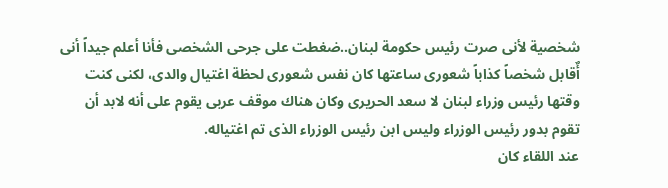شخصية لأنى صرت رئيس حكومة لبنان..ضغطت على جرحى الشخصى فأنا أعلم جيداً أنى أٌقابل شخصاً كذاباً شعورى ساعتها كان نفس شعورى لحظة اغتيال والدى، لكنى كنت وقتها رئيس وزراء لبنان لا سعد الحريرى وكان هناك موقف عربى يقوم على أنه لابد أن تقوم بدور رئيس الوزراء وليس ابن رئيس الوزراء الذى تم اغتياله.
عند اللقاء كان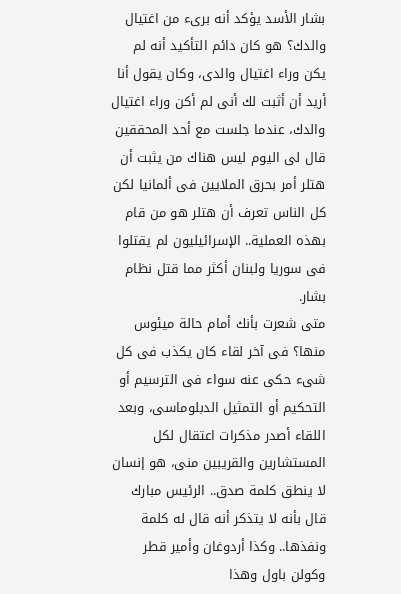بشار الأسد يؤكد أنه برىء من اغتيال والدك؟ هو كان دائم التأكيد أنه لم يكن وراء اغتيال والدى، وكان يقول أنا أريد أن أثبت لك أنى لم أكن وراء اغتيال والدك، عندما جلست مع أحد المحققين قال لى اليوم ليس هناك من يثبت أن هتلر أمر بحرق الملايين فى ألمانيا لكن كل الناس تعرف أن هتلر هو من قام بهذه العملية.. الإسرائيليون لم يقتلوا فى سوريا ولبنان أكثر مما قتل نظام بشار.
متى شعرت بأنك أمام حالة ميئوس منها؟ فى آخر لقاء كان يكذب فى كل شىء حكى عنه سواء فى الترسيم أو التحكيم أو التمثيل الدبلوماسى، وبعد اللقاء أصدر مذكرات اعتقال لكل المستشارين والقريبين منى، هو إنسان لا ينطق كلمة صدق.. الرئيس مبارك قال بأنه لا يتذكر أنه قال له كلمة ونفذها.. وكذا أردوغان وأمير قطر وكولن باول وهذا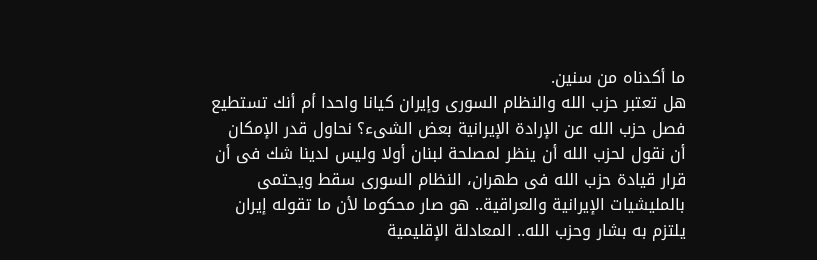ما أكدناه من سنين.
هل تعتبر حزب الله والنظام السورى وإيران كيانا واحدا أم أنك تستطيع فصل حزب الله عن الإرادة الإيرانية بعض الشىء؟ نحاول قدر الإمكان أن نقول لحزب الله أن ينظر لمصلحة لبنان أولا وليس لدينا شك فى أن قرار قيادة حزب الله فى طهران، النظام السورى سقط ويحتمى بالمليشيات الإيرانية والعراقية.. هو صار محكوما لأن ما تقوله إيران يلتزم به بشار وحزب الله.. المعادلة الإقليمية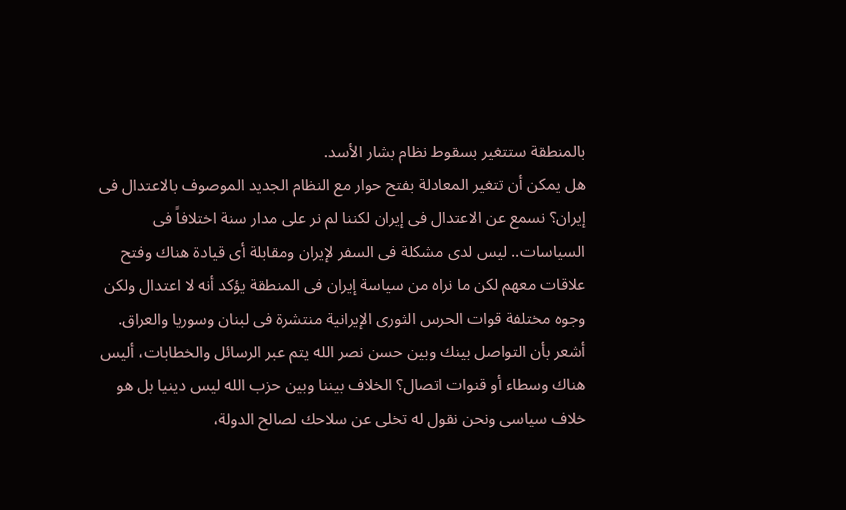بالمنطقة ستتغير بسقوط نظام بشار الأسد.
هل يمكن أن تتغير المعادلة بفتح حوار مع النظام الجديد الموصوف بالاعتدال فى إيران؟ نسمع عن الاعتدال فى إيران لكننا لم نر على مدار سنة اختلافاً فى السياسات.. ليس لدى مشكلة فى السفر لإيران ومقابلة أى قيادة هناك وفتح علاقات معهم لكن ما نراه من سياسة إيران فى المنطقة يؤكد أنه لا اعتدال ولكن وجوه مختلفة قوات الحرس الثورى الإيرانية منتشرة فى لبنان وسوريا والعراق.
أشعر بأن التواصل بينك وبين حسن نصر الله يتم عبر الرسائل والخطابات، أليس هناك وسطاء أو قنوات اتصال؟ الخلاف بيننا وبين حزب الله ليس دينيا بل هو خلاف سياسى ونحن نقول له تخلى عن سلاحك لصالح الدولة،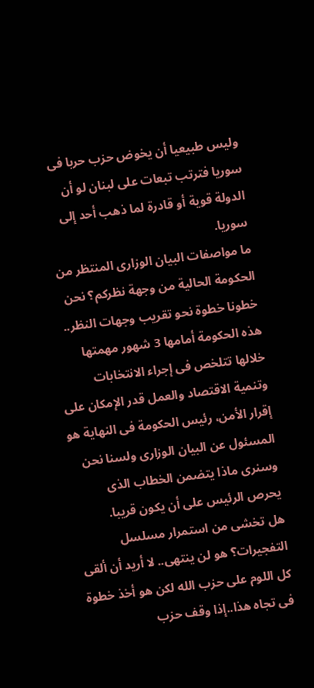وليس طبيعيا أن يخوض حزب حربا فى سوريا فترتب تبعات على لبنان لو أن الدولة قوية أو قادرة لما ذهب أحد إلى سوريا.
ما مواصفات البيان الوزارى المنتظر من الحكومة الحالية من وجهة نظركم؟ نحن خطونا خطوة نحو تقريب وجهات النظر.. هذه الحكومة أمامها 3 شهور مهمتها خلالها تتلخص فى إجراء الانتخابات وتنمية الاقتصاد والعمل قدر الإمكان على إقرار الأمن، رئيس الحكومة فى النهاية هو المسئول عن البيان الوزارى ولسنا نحن وسنرى ماذا يتضمن الخطاب الذى يحرص الرئيس على أن يكون قريبا.
هل تخشى من استمرار مسلسل التفجيرات؟ هو لن ينتهى.. لا أريد أن ألقى كل اللوم على حزب الله لكن هو أخذ خطوة فى تجاه هذا..إذا وقف حزب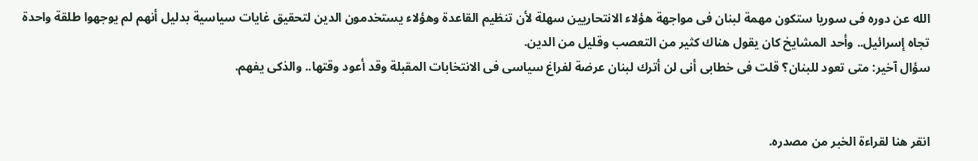الله عن دوره فى سوريا ستكون مهمة لبنان فى مواجهة هؤلاء الانتحاريين سهلة لأن تنظيم القاعدة وهؤلاء يستخدمون الدين لتحقيق غايات سياسية بدليل أنهم لم يوجهوا طلقة واحدة تجاه إسرائيل.. وأحد المشايخ كان يقول هناك كثير من التعصب وقليل من الدين.
سؤال آخير: متى تعود للبنان؟ قلت فى خطابى أنى لن أترك لبنان عرضة لفراغ سياسى فى الانتخابات المقبلة وقد أعود وقتها.. والذكى يفهم.


انقر هنا لقراءة الخبر من مصدره.